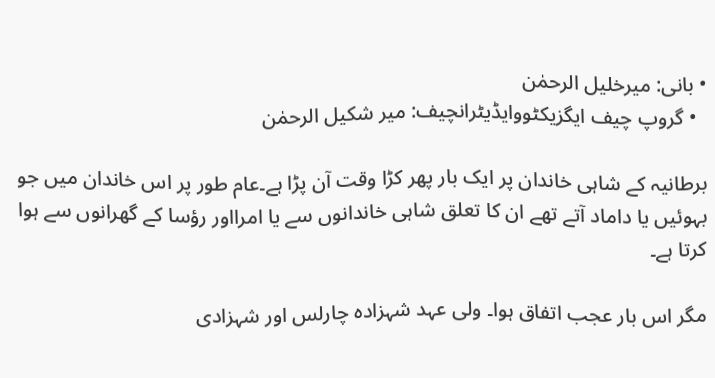• بانی: میرخلیل الرحمٰن
  • گروپ چیف ایگزیکٹووایڈیٹرانچیف: میر شکیل الرحمٰن

برطانیہ کے شاہی خاندان پر ایک بار پھر کڑا وقت آن پڑا ہے۔عام طور پر اس خاندان میں جو بہوئیں یا داماد آتے تھے ان کا تعلق شاہی خاندانوں سے یا امرااور رؤسا کے گھرانوں سے ہوا کرتا ہے۔

مگر اس بار عجب اتفاق ہوا۔ ولی عہد شہزادہ چارلس اور شہزادی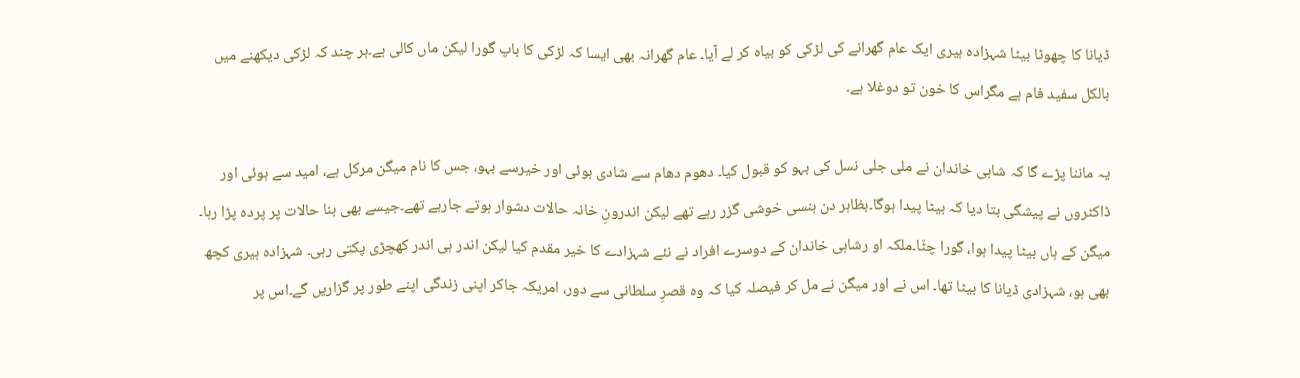ڈیانا کا چھوٹا بیٹا شہزادہ ہیری ایک عام گھرانے کی لڑکی کو بیاہ کر لے آیا۔ عام گھرانہ بھی ایسا کہ لڑکی کا باپ گورا لیکن ماں کالی ہے۔ہر چند کہ لڑکی دیکھنے میں بالکل سفید فام ہے مگراس کا خون تو دوغلا ہے۔

یہ ماننا پڑے گا کہ شاہی خاندان نے ملی جلی نسل کی بہو کو قبول کیا۔ دھوم دھام سے شادی ہوئی اور خیرسے بہو، جس کا نام میگن مرکل ہے، امید سے ہوئی اور ڈاکٹروں نے پیشگی بتا دیا کہ بیٹا پیدا ہوگا۔بظاہر دن ہنسی خوشی گزر رہے تھے لیکن اندرونِ خانہ حالات دشوار ہوتے جارہے تھے۔جیسے بھی بنا حالات پر پردہ پڑا رہا۔ میگن کے ہاں بیٹا پیدا ہوا، گورا چٹّا۔ملکہ او رشاہی خاندان کے دوسرے افراد نے نئے شہزادے کا خیر مقدم کیا لیکن اندر ہی اندر کھچڑی پکتی رہی۔ شہزادہ ہیری کچھ بھی ہو، شہزادی ڈیانا کا بیٹا تھا۔ اس نے اور میگن نے مل کر فیصلہ کیا کہ وہ قصرِ سلطانی سے دور، امریکہ جاکر اپنی زندگی اپنے طور پر گزاریں گے۔اس پر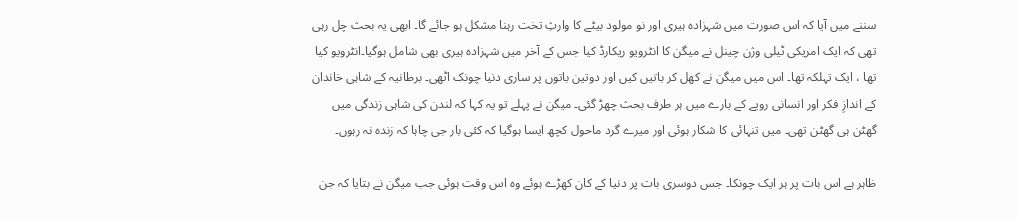سننے میں آیا کہ اس صورت میں شہزادہ ہیری اور نو مولود بیٹے کا وارثِ تخت رہنا مشکل ہو جائے گا۔ ابھی یہ بحث چل رہی تھی کہ ایک امریکی ٹیلی وژن چینل نے میگن کا انٹرویو ریکارڈ کیا جس کے آخر میں شہزادہ ہیری بھی شامل ہوگیا۔انٹرویو کیا تھا ، ایک تہلکہ تھا۔ اس میں میگن نے کھل کر باتیں کیں اور دوتین باتوں پر ساری دنیا چونک اٹھی۔ برطانیہ کے شاہی خاندان کے اندازِ فکر اور انسانی رویے کے بارے میں ہر طرف بحث چھڑ گئی۔ میگن نے پہلے تو یہ کہا کہ لندن کی شاہی زندگی میں گھٹن ہی گھٹن تھی۔ میں تنہائی کا شکار ہوئی اور میرے گرد ماحول کچھ ایسا ہوگیا کہ کئی بار جی چاہا کہ زندہ نہ رہوں۔

ظاہر ہے اس بات پر ہر ایک چونکا۔ جس دوسری بات پر دنیا کے کان کھڑے ہوئے وہ اس وقت ہوئی جب میگن نے بتایا کہ جن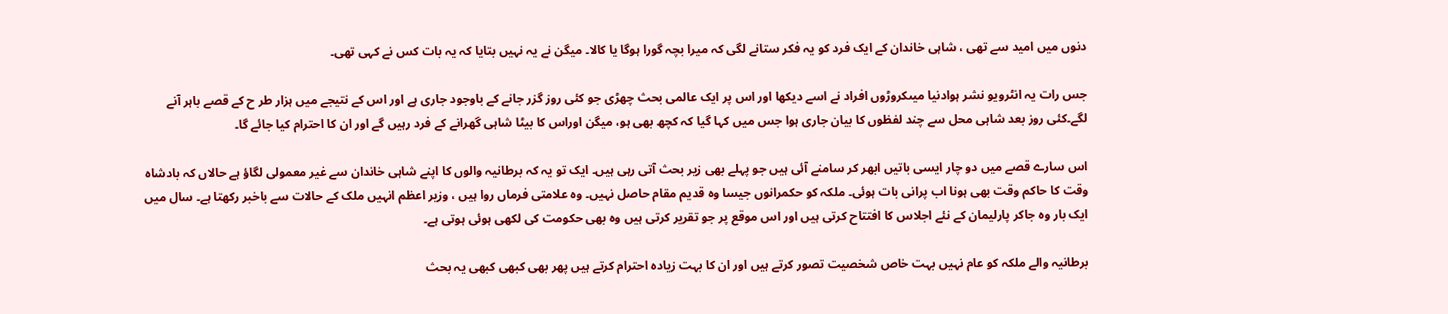دنوں میں امید سے تھی ، شاہی خاندان کے ایک فرد کو یہ فکر ستانے لگی کہ میرا بچہ گورا ہوگا یا کالا۔ میگن نے یہ نہیں بتایا کہ یہ بات کس نے کہی تھی۔

جس رات یہ انٹرویو نشر ہوادنیا میںکروڑوں افراد نے اسے دیکھا اور اس پر ایک عالمی بحث چھڑی جو کئی روز گزر جانے کے باوجود جاری ہے اور اس کے نتیجے میں ہزار طر ح کے قصے باہر آنے لگے۔کئی روز بعد شاہی محل سے چند لفظوں کا بیان جاری ہوا جس میں کہا گیا کہ کچھ بھی ہو، میگن اوراس کا بیٹا شاہی گھرانے کے فرد رہیں گے اور ان کا احترام کیا جائے گا۔

اس سارے قصے میں دو چار ایسی باتیں ابھر کر سامنے آئی ہیں جو پہلے بھی زیر بحث آتی رہی ہیں۔ ایک تو یہ کہ برطانیہ والوں کا اپنے شاہی خاندان سے غیر معمولی لگاؤ ہے حالاں کہ بادشاہ وقت کا حاکم وقت بھی ہونا اب پرانی بات ہوئی۔ ملکہ کو حکمرانوں جیسا وہ قدیم مقام حاصل نہیں۔ وہ علامتی فرماں روا ہیں ، وزیر اعظم انہیں ملک کے حالات سے باخبر رکھتا ہے۔ سال میں ایک بار وہ جاکر پارلیمان کے نئے اجلاس کا افتتاح کرتی ہیں اور اس موقع پر جو تقریر کرتی ہیں وہ بھی حکومت کی لکھی ہوئی ہوتی ہے۔

برطانیہ والے ملکہ کو عام نہیں بہت خاص شخصیت تصور کرتے ہیں اور ان کا بہت زیادہ احترام کرتے ہیں پھر بھی کبھی کبھی یہ بحث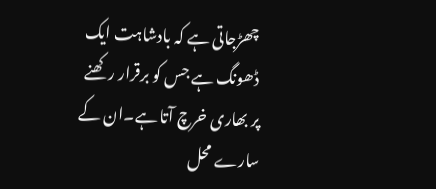چھڑجاتی ہے کہ بادشاہت ایک ڈھونگ ہے جس کو برقرار رکھنے پر بھاری خرچ آتا ہے۔ان کے سارے محل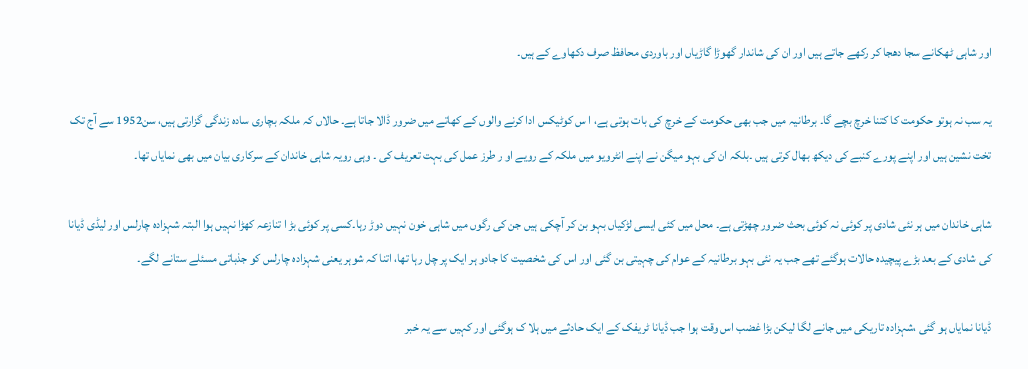اور شاہی ٹھکانے سجا دھجا کر رکھے جاتے ہیں اور ان کی شاندار گھوڑا گاڑیاں اور باوردی محافظ صرف دکھاوے کے ہیں۔

یہ سب نہ ہوتو حکومت کا کتنا خرچ بچے گا۔ برطانیہ میں جب بھی حکومت کے خرچ کی بات ہوتی ہے، ا س کوٹیکس ادا کرنے والوں کے کھاتے میں ضرور ڈالا جاتا ہے۔ حالاں کہ ملکہ بچاری سادہ زندگی گزارتی ہیں، سن1952 سے آج تک تخت نشین ہیں اور اپنے پورے کنبے کی دیکھ بھال کرتی ہیں ۔بلکہ ان کی بہو میگن نے اپنے انٹرویو میں ملکہ کے رویے او ر طرز عمل کی بہت تعریف کی ۔ وہی رویہ شاہی خاندان کے سرکاری بیان میں بھی نمایاں تھا۔

شاہی خاندان میں ہر نئی شادی پر کوئی نہ کوئی بحث ضرور چھڑتی ہے۔ محل میں کئی ایسی لڑکیاں بہو بن کر آچکی ہیں جن کی رگوں میں شاہی خون نہیں دوڑ رہا۔کسی پر کوئی بڑ ا تنازعہ کھڑا نہیں ہوا البتہ شہزادہ چارلس اور لیڈی ڈیانا کی شادی کے بعد بڑے پیچیدہ حالات ہوگئے تھے جب یہ نئی بہو برطانیہ کے عوام کی چہیتی بن گئی اور اس کی شخصیت کا جادو ہر ایک پر چل رہا تھا، اتنا کہ شوہر یعنی شہزادہ چارلس کو جذباتی مسئلے ستانے لگے۔

ڈیانا نمایاں ہو گئی ،شہزادہ تاریکی میں جانے لگا لیکن بڑا غضب اس وقت ہوا جب ڈیانا ٹریفک کے ایک حادثے میں ہلا ک ہوگئی اور کہیں سے یہ خبر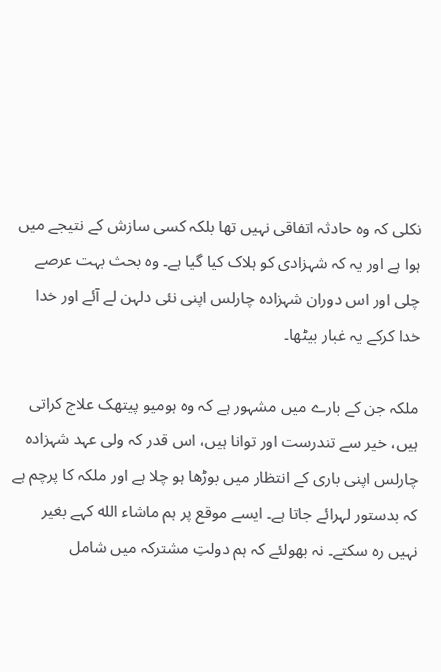نکلی کہ وہ حادثہ اتفاقی نہیں تھا بلکہ کسی سازش کے نتیجے میں ہوا ہے اور یہ کہ شہزادی کو ہلاک کیا گیا ہے۔ وہ بحث بہت عرصے چلی اور اس دوران شہزادہ چارلس اپنی نئی دلہن لے آئے اور خدا خدا کرکے یہ غبار بیٹھا۔

ملکہ جن کے بارے میں مشہور ہے کہ وہ ہومیو پیتھک علاج کراتی ہیں، خیر سے تندرست اور توانا ہیں، اس قدر کہ ولی عہد شہزادہ چارلس اپنی باری کے انتظار میں بوڑھا ہو چلا ہے اور ملکہ کا پرچم ہے کہ بدستور لہرائے جاتا ہے۔ ایسے موقع پر ہم ماشاء الله کہے بغیر نہیں رہ سکتے۔ نہ بھولئے کہ ہم دولتِ مشترکہ میں شامل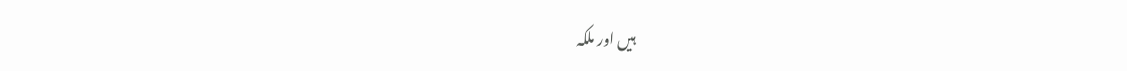ہیں اور ملکہ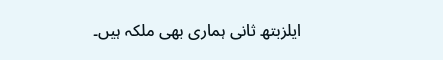ایلزبتھ ثانی ہماری بھی ملکہ ہیں۔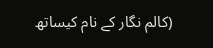(کالم نگار کے نام کیساتھ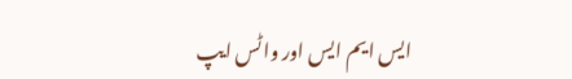ایس ایم ایس اور واٹس ایپ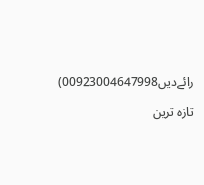رائےدیں00923004647998)

تازہ ترین